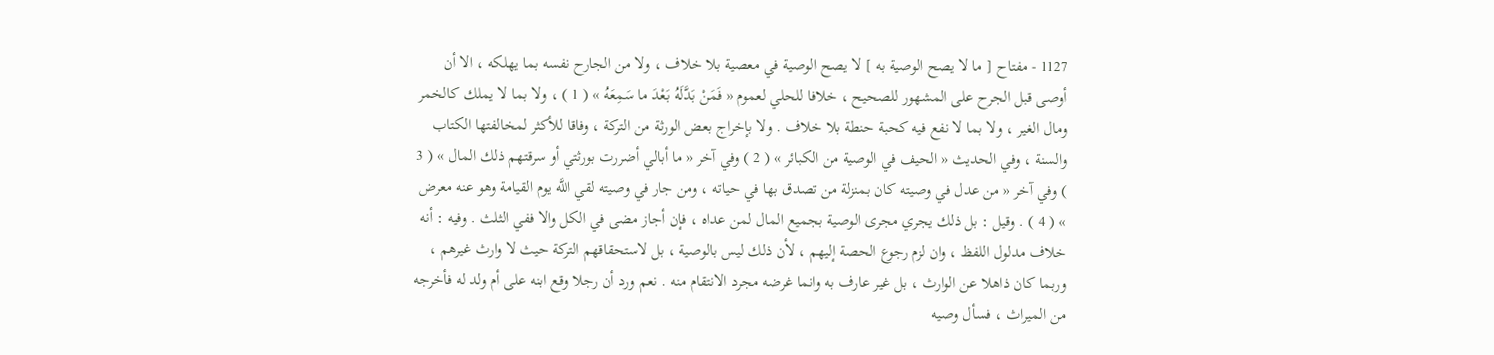1127 - مفتاح [ ما لا يصح الوصية به ] لا يصح الوصية في معصية بلا خلاف ، ولا من الجارح نفسه بما يهلكه ، الا أن أوصى قبل الجرح على المشهور للصحيح ، خلافا للحلي لعموم « فَمَنْ بَدَّلَهُ بَعْدَ ما سَمِعَهُ » ( 1 ) ، ولا بما لا يملك كالخمر ومال الغير ، ولا بما لا نفع فيه كحبة حنطة بلا خلاف . ولا بإخراج بعض الورثة من التركة ، وفاقا للأكثر لمخالفتها الكتاب والسنة ، وفي الحديث « الحيف في الوصية من الكبائر » ( 2 ) وفي آخر « ما أبالي أضررت بورثتي أو سرقتهم ذلك المال » ( 3 ) وفي آخر « من عدل في وصيته كان بمنزلة من تصدق بها في حياته ، ومن جار في وصيته لقي اللَّه يوم القيامة وهو عنه معرض » ( 4 ) . وقيل : بل ذلك يجري مجرى الوصية بجميع المال لمن عداه ، فإن أجاز مضى في الكل والا ففي الثلث . وفيه : أنه خلاف مدلول اللفظ ، وان لزم رجوع الحصة إليهم ، لأن ذلك ليس بالوصية ، بل لاستحقاقهم التركة حيث لا وارث غيرهم ، وربما كان ذاهلا عن الوارث ، بل غير عارف به وانما غرضه مجرد الانتقام منه . نعم ورد أن رجلا وقع ابنه على أم ولد له فأخرجه من الميراث ، فسأل وصيه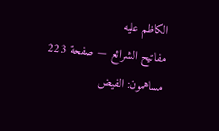الكاظم عليه
مفاتيح الشرائع — صفحة 223
مساهمون: الفيض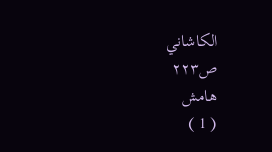الكاشاني
ص٢٢٣
هامش
( 1 )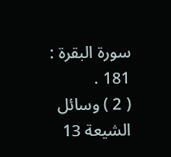سورة البقرة : 181 .
( 2 ) وسائل الشيعة 13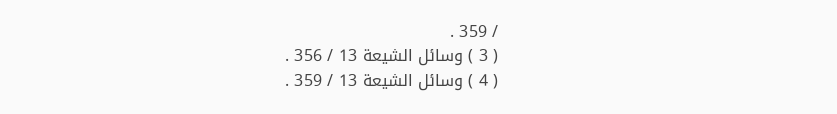/ 359 .
( 3 ) وسائل الشيعة 13 / 356 .
( 4 ) وسائل الشيعة 13 / 359 .